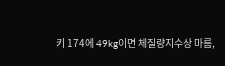키 174에 49kg이면 체질량지수상 마름,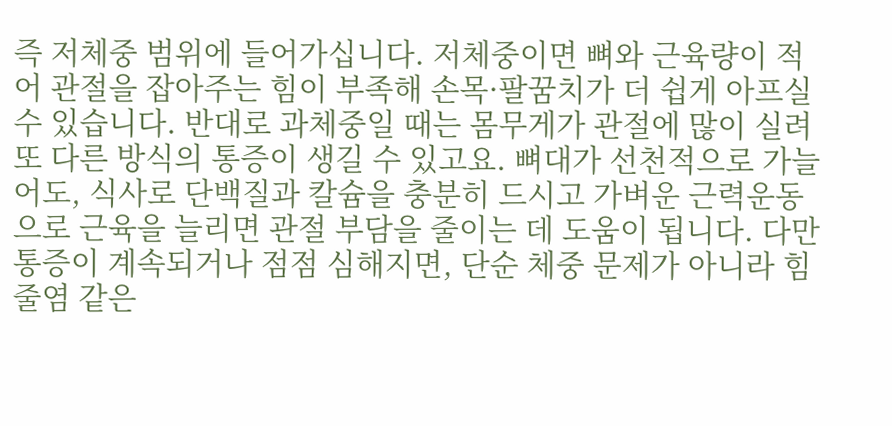즉 저체중 범위에 들어가십니다. 저체중이면 뼈와 근육량이 적어 관절을 잡아주는 힘이 부족해 손목·팔꿈치가 더 쉽게 아프실 수 있습니다. 반대로 과체중일 때는 몸무게가 관절에 많이 실려 또 다른 방식의 통증이 생길 수 있고요. 뼈대가 선천적으로 가늘어도, 식사로 단백질과 칼슘을 충분히 드시고 가벼운 근력운동으로 근육을 늘리면 관절 부담을 줄이는 데 도움이 됩니다. 다만 통증이 계속되거나 점점 심해지면, 단순 체중 문제가 아니라 힘줄염 같은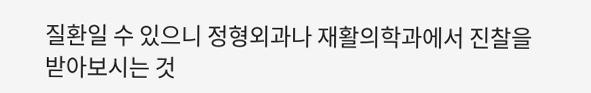질환일 수 있으니 정형외과나 재활의학과에서 진찰을 받아보시는 것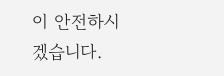이 안전하시겠습니다.